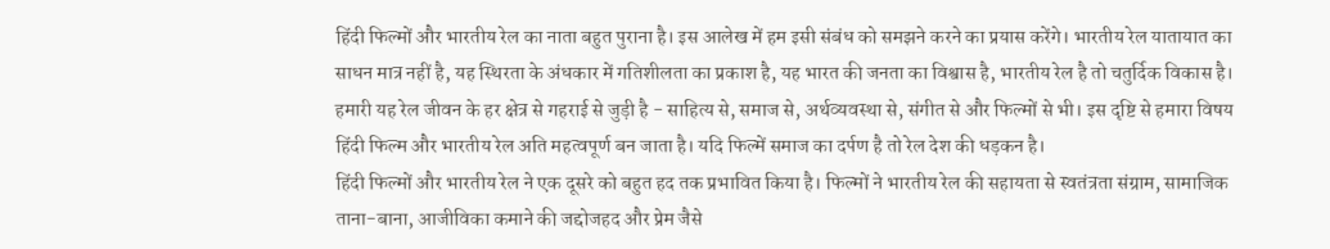हिंदी फिल्मों और भारतीय रेल का नाता बहुत पुराना है। इस आलेख में हम इसी संबंध को समझने करने का प्रयास करेंगे। भारतीय रेल यातायात का साधन मात्र नहीं है, यह स्थिरता के अंधकार में गतिशीलता का प्रकाश है, यह भारत की जनता का विश्वास है, भारतीय रेल है तो चतुर्दिक विकास है। हमारी यह रेल जीवन के हर क्षेत्र से गहराई से जुड़ी है - साहित्य से, समाज से, अर्थव्यवस्था से, संगीत से और फिल्मों से भी। इस दृष्टि से हमारा विषय हिंदी फिल्म और भारतीय रेल अति महत्वपूर्ण बन जाता है। यदि फिल्में समाज का दर्पण है तो रेल देश की धड़कन है।
हिंदी फिल्मों और भारतीय रेल ने एक दूसरे को बहुत हद तक प्रभावित किया है। फिल्मों ने भारतीय रेल की सहायता से स्वतंत्रता संग्राम, सामाजिक ताना-बाना, आजीविका कमाने की जद्दोजहद और प्रेम जैसे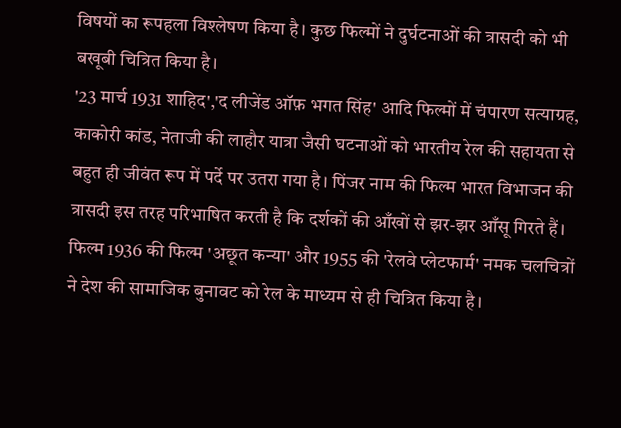विषयों का रूपहला विश्लेषण किया है। कुछ फिल्मों ने दुर्घटनाओं की त्रासदी को भी बखूबी चित्रित किया है।
'23 मार्च 1931 शाहिद','द लीजेंड ऑफ़ भगत सिंह' आदि फिल्मों में चंपारण सत्याग्रह, काकोरी कांड, नेताजी की लाहौर यात्रा जैसी घटनाओं को भारतीय रेल की सहायता से बहुत ही जीवंत रूप में पर्दे पर उतरा गया है। पिंजर नाम की फिल्म भारत विभाजन की त्रासदी इस तरह परिभाषित करती है कि दर्शकों की आँखों से झर-झर आँसू गिरते हैं।
फिल्म 1936 की फिल्म 'अछूत कन्या' और 1955 की 'रेलवे प्लेटफार्म' नमक चलचित्रों ने देश की सामाजिक बुनावट को रेल के माध्यम से ही चित्रित किया है।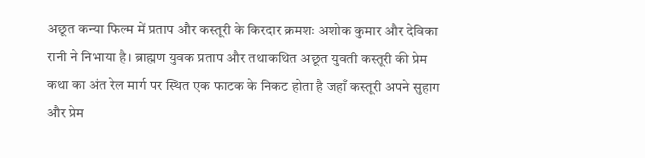अछूत कन्या फिल्म में प्रताप और कस्तूरी के किरदार क्रमशः अशोक कुमार और देविका रानी ने निभाया है। ब्राह्मण युवक प्रताप और तथाकथित अछूत युवती कस्तूरी की प्रेम कथा का अंत रेल मार्ग पर स्थित एक फाटक के निकट होता है जहाँ कस्तूरी अपने सुहाग और प्रेम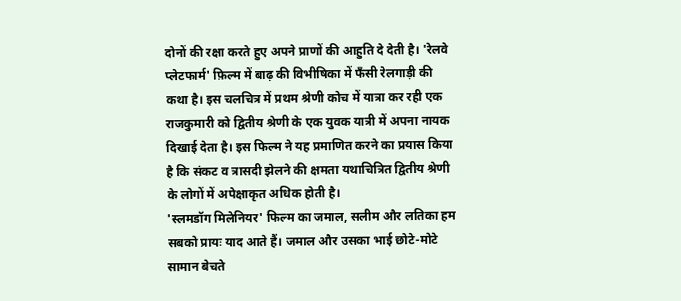दोनों की रक्षा करते हुए अपने प्राणों की आहुति दे देती है। 'रेलवे प्लेटफार्म' फ़िल्म में बाढ़ की विभीषिका में फँसी रेलगाड़ी की कथा है। इस चलचित्र में प्रथम श्रेणी कोच में यात्रा कर रही एक राजकुमारी को द्वितीय श्रेणी के एक युवक यात्री में अपना नायक दिखाई देता है। इस फिल्म ने यह प्रमाणित करने का प्रयास किया है कि संकट व त्रासदी झेलने की क्षमता यथाचित्रित द्वितीय श्रेणी के लोगों में अपेक्षाकृत अधिक होती है।
'स्लमडॉग मिलेनियर' फिल्म का जमाल, सलीम और लतिका हम सबको प्रायः याद आते हैं। जमाल और उसका भाई छोटे-मोटे सामान बेचते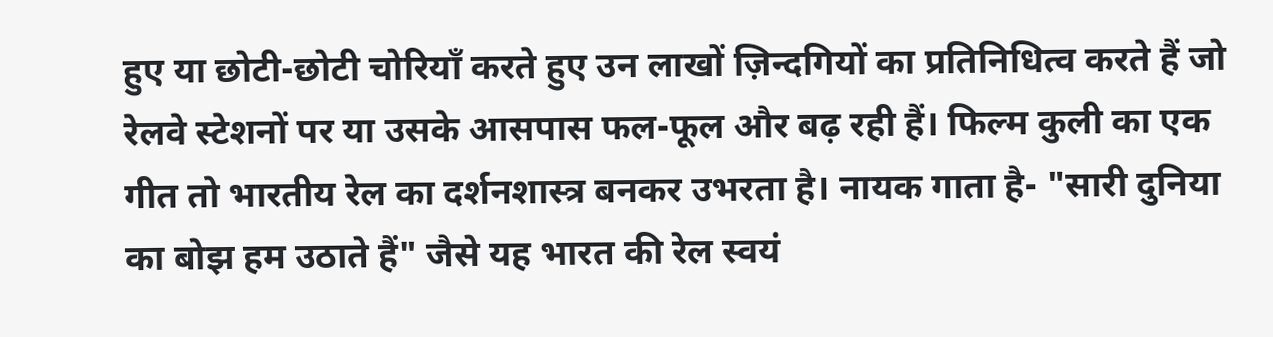हुए या छोटी-छोटी चोरियाँ करते हुए उन लाखों ज़िन्दगियों का प्रतिनिधित्व करते हैं जो रेलवे स्टेशनों पर या उसके आसपास फल-फूल और बढ़ रही हैं। फिल्म कुली का एक गीत तो भारतीय रेल का दर्शनशास्त्र बनकर उभरता है। नायक गाता है- "सारी दुनिया का बोझ हम उठाते हैं" जैसे यह भारत की रेल स्वयं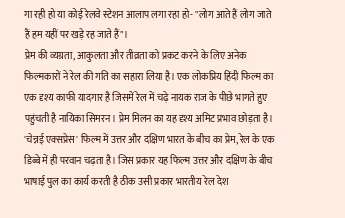गा रही हो या कोई रेलवे स्टेशन आलाप लगा रहा हो- "लोग आते हैं लोग जाते हैं हम यहीं पर खड़े रह जाते हैं"।
प्रेम की व्यग्रता, आकुलता और तीव्रता को प्रकट करने के लिए अनेक फिल्मकारों ने रेल की गति का सहारा लिया है। एक लोकप्रिय हिंदी फिल्म का एक दृश्य काफी यादगार है जिसमें रेल में चढ़े नायक राज के पीछे भागते हुए पहुंचती है नायिका सिमरन। प्रेम मिलन का यह दृश्य अमिट प्रभाव छोड़ता है। 'चेन्नई एक्सप्रेस' फिल्म में उत्तर और दक्षिण भारत के बीच का प्रेम, रेल के एक डिब्बे में ही परवान चढ़ता है। जिस प्रकार यह फिल्म उत्तर और दक्षिण के बीच भाषाई पुल का कार्य करती है ठीक उसी प्रकार भारतीय रेल देश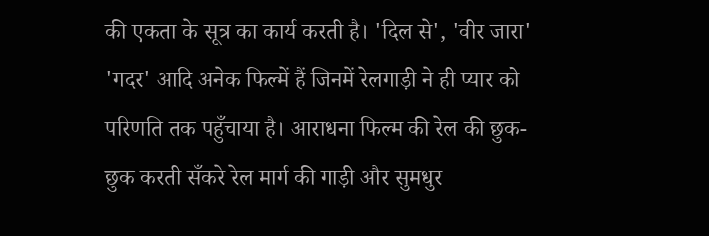की एकता के सूत्र का कार्य करती है। 'दिल से', 'वीर जारा' 'गदर' आदि अनेक फिल्में हैं जिनमें रेलगाड़ी ने ही प्यार को परिणति तक पहुँचाया है। आराधना फिल्म की रेल की छुक-छुक करती सँकरे रेल मार्ग की गाड़ी और सुमधुर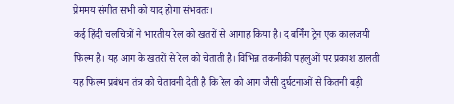प्रेममय संगीत सभी को याद होगा संभवतः।
कई हिंदी चलचित्रों ने भारतीय रेल को खतरों से आगाह किया है। द बर्निंग ट्रेन एक कालजयी फिल्म है। यह आग के खतरों से रेल को चेताती है। विभिन्न तकनीकी पहलुओं पर प्रकाश डालती यह फिल्म प्रबंधन तंत्र को चेतावनी देती है कि रेल को आग जैसी दुर्घटनाओं से कितनी बड़ी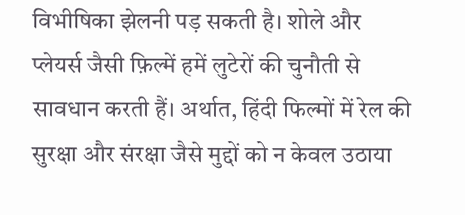विभीषिका झेलनी पड़ सकती है। शोले और प्लेयर्स जैसी फ़िल्में हमें लुटेरों की चुनौती से सावधान करती हैं। अर्थात, हिंदी फिल्मों में रेल की सुरक्षा और संरक्षा जैसे मुद्दों को न केवल उठाया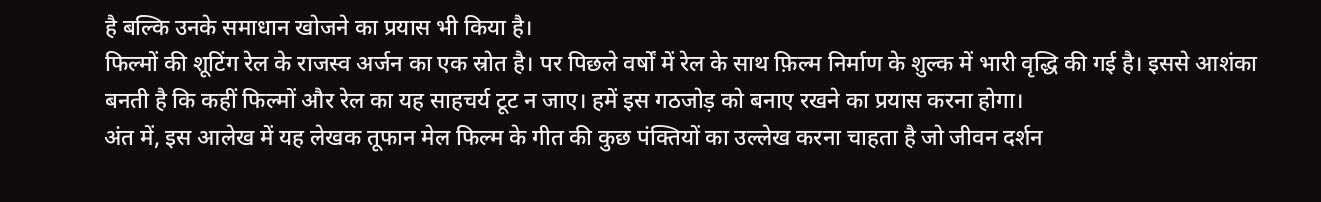है बल्कि उनके समाधान खोजने का प्रयास भी किया है।
फिल्मों की शूटिंग रेल के राजस्व अर्जन का एक स्रोत है। पर पिछले वर्षों में रेल के साथ फ़िल्म निर्माण के शुल्क में भारी वृद्धि की गई है। इससे आशंका बनती है कि कहीं फिल्मों और रेल का यह साहचर्य टूट न जाए। हमें इस गठजोड़ को बनाए रखने का प्रयास करना होगा।
अंत में, इस आलेख में यह लेखक तूफान मेल फिल्म के गीत की कुछ पंक्तियों का उल्लेख करना चाहता है जो जीवन दर्शन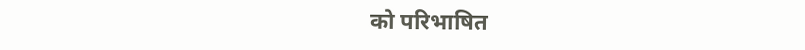को परिभाषित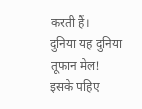करती हैं।
दुनिया यह दुनिया तूफान मेल!
इसके पहिए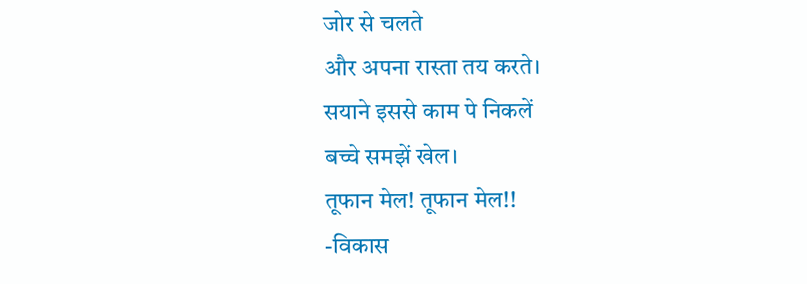जोर से चलते
और अपना रास्ता तय करते।
सयाने इससे काम पे निकलें
बच्चे समझें खेल।
तूफान मेल! तूफान मेल!!
-विकास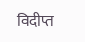विदीप्त